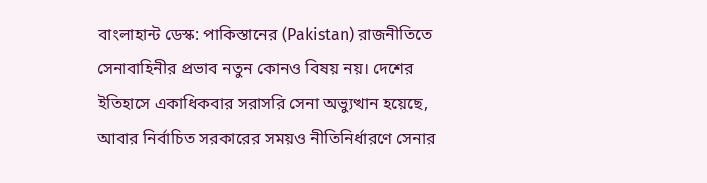বাংলাহান্ট ডেস্ক: পাকিস্তানের (Pakistan) রাজনীতিতে সেনাবাহিনীর প্রভাব নতুন কোনও বিষয় নয়। দেশের ইতিহাসে একাধিকবার সরাসরি সেনা অভ্যুত্থান হয়েছে, আবার নির্বাচিত সরকারের সময়ও নীতিনির্ধারণে সেনার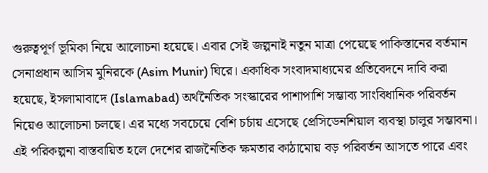গুরুত্বপূর্ণ ভূমিকা নিয়ে আলোচনা হয়েছে। এবার সেই জল্পনাই নতুন মাত্রা পেয়েছে পাকিস্তানের বর্তমান সেনাপ্রধান আসিম মুনিরকে (Asim Munir) ঘিরে। একাধিক সংবাদমাধ্যমের প্রতিবেদনে দাবি করা হয়েছে, ইসলামাবাদে (Islamabad) অর্থনৈতিক সংস্কারের পাশাপাশি সম্ভাব্য সাংবিধানিক পরিবর্তন নিয়েও আলোচনা চলছে। এর মধ্যে সবচেয়ে বেশি চর্চায় এসেছে প্রেসিডেনশিয়াল ব্যবস্থা চালুর সম্ভাবনা। এই পরিকল্পনা বাস্তবায়িত হলে দেশের রাজনৈতিক ক্ষমতার কাঠামোয় বড় পরিবর্তন আসতে পারে এবং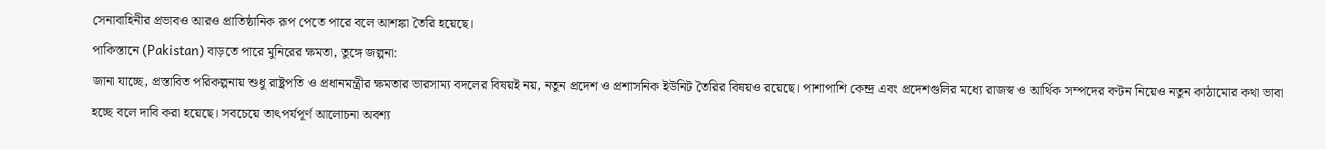সেনাবাহিনীর প্রভাবও আরও প্রাতিষ্ঠানিক রূপ পেতে পারে বলে আশঙ্কা তৈরি হয়েছে।
পাকিস্তানে (Pakistan) বাড়তে পারে মুনিরের ক্ষমতা, তুঙ্গে জল্পনা:
জানা যাচ্ছে, প্রস্তাবিত পরিকল্পনায় শুধু রাষ্ট্রপতি ও প্রধানমন্ত্রীর ক্ষমতার ভারসাম্য বদলের বিষয়ই নয়, নতুন প্রদেশ ও প্রশাসনিক ইউনিট তৈরির বিষয়ও রয়েছে। পাশাপাশি কেন্দ্র এবং প্রদেশগুলির মধ্যে রাজস্ব ও আর্থিক সম্পদের বণ্টন নিয়েও নতুন কাঠামোর কথা ভাবা হচ্ছে বলে দাবি করা হয়েছে। সবচেয়ে তাৎপর্যপূর্ণ আলোচনা অবশ্য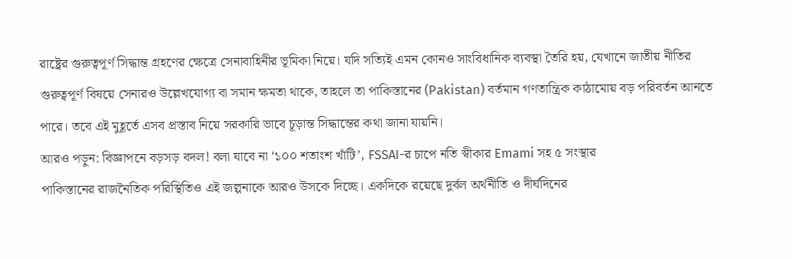রাষ্ট্রের গুরুত্বপূর্ণ সিদ্ধান্ত গ্রহণের ক্ষেত্রে সেনাবাহিনীর ভূমিকা নিয়ে। যদি সত্যিই এমন কোনও সাংবিধানিক ব্যবস্থা তৈরি হয়, যেখানে জাতীয় নীতির গুরুত্বপূর্ণ বিষয়ে সেনারও উল্লেখযোগ্য বা সমান ক্ষমতা থাকে, তাহলে তা পাকিস্তানের (Pakistan) বর্তমান গণতান্ত্রিক কাঠামোয় বড় পরিবর্তন আনতে পারে। তবে এই মুহূর্তে এসব প্রস্তাব নিয়ে সরকারি ভাবে চূড়ান্ত সিদ্ধান্তের কথা জানা যায়নি।
আরও পড়ুন: বিজ্ঞাপনে বড়সড় বদল! বলা যাবে না ‘১০০ শতাংশ খাঁটি’, FSSAI-র চাপে নতি স্বীকার Emami সহ ৫ সংস্থার
পাকিস্তানের রাজনৈতিক পরিস্থিতিও এই জল্পনাকে আরও উসকে দিচ্ছে। একদিকে রয়েছে দুর্বল অর্থনীতি ও দীর্ঘদিনের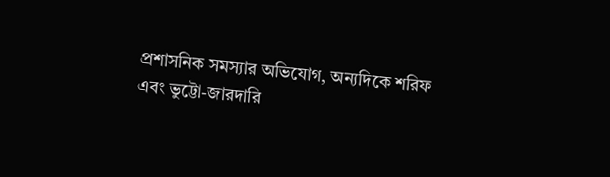প্রশাসনিক সমস্যার অভিযোগ, অন্যদিকে শরিফ এবং ভুট্টো-জারদারি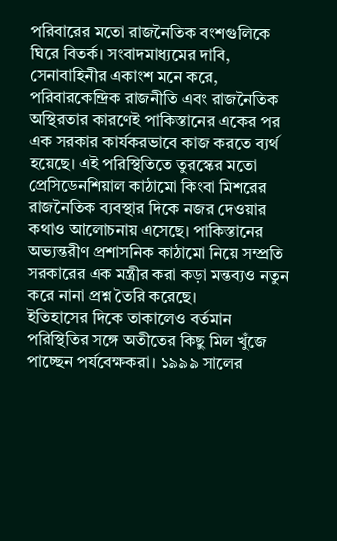পরিবারের মতো রাজনৈতিক বংশগুলিকে ঘিরে বিতর্ক। সংবাদমাধ্যমের দাবি, সেনাবাহিনীর একাংশ মনে করে, পরিবারকেন্দ্রিক রাজনীতি এবং রাজনৈতিক অস্থিরতার কারণেই পাকিস্তানের একের পর এক সরকার কার্যকরভাবে কাজ করতে ব্যর্থ হয়েছে। এই পরিস্থিতিতে তুরস্কের মতো প্রেসিডেনশিয়াল কাঠামো কিংবা মিশরের রাজনৈতিক ব্যবস্থার দিকে নজর দেওয়ার কথাও আলোচনায় এসেছে। পাকিস্তানের অভ্যন্তরীণ প্রশাসনিক কাঠামো নিয়ে সম্প্রতি সরকারের এক মন্ত্রীর করা কড়া মন্তব্যও নতুন করে নানা প্রশ্ন তৈরি করেছে।
ইতিহাসের দিকে তাকালেও বর্তমান পরিস্থিতির সঙ্গে অতীতের কিছু মিল খুঁজে পাচ্ছেন পর্যবেক্ষকরা। ১৯৯৯ সালের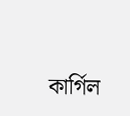কার্গিল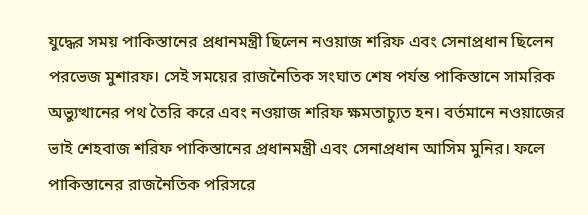যুদ্ধের সময় পাকিস্তানের প্রধানমন্ত্রী ছিলেন নওয়াজ শরিফ এবং সেনাপ্রধান ছিলেন পরভেজ মুশারফ। সেই সময়ের রাজনৈতিক সংঘাত শেষ পর্যন্ত পাকিস্তানে সামরিক অভ্যুত্থানের পথ তৈরি করে এবং নওয়াজ শরিফ ক্ষমতাচ্যুত হন। বর্তমানে নওয়াজের ভাই শেহবাজ শরিফ পাকিস্তানের প্রধানমন্ত্রী এবং সেনাপ্রধান আসিম মুনির। ফলে পাকিস্তানের রাজনৈতিক পরিসরে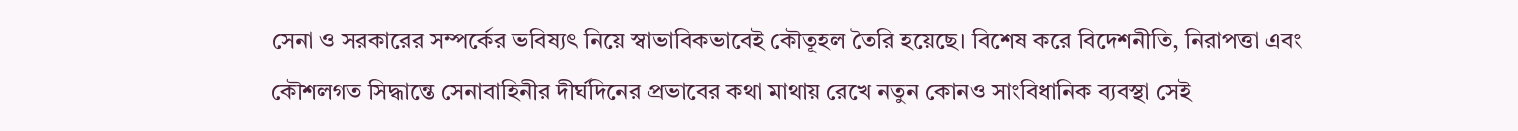সেনা ও সরকারের সম্পর্কের ভবিষ্যৎ নিয়ে স্বাভাবিকভাবেই কৌতূহল তৈরি হয়েছে। বিশেষ করে বিদেশনীতি, নিরাপত্তা এবং কৌশলগত সিদ্ধান্তে সেনাবাহিনীর দীর্ঘদিনের প্রভাবের কথা মাথায় রেখে নতুন কোনও সাংবিধানিক ব্যবস্থা সেই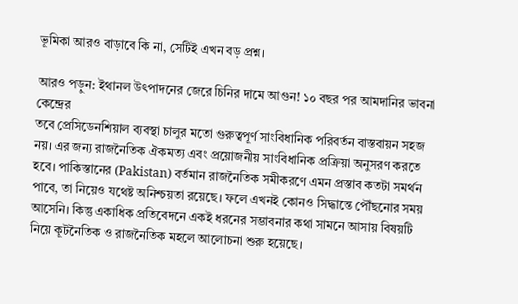ভূমিকা আরও বাড়াবে কি না, সেটিই এখন বড় প্রশ্ন।

আরও পড়ুন: ইথানল উৎপাদনের জেরে চিনির দামে আগুন! ১০ বছর পর আমদানির ভাবনা কেন্দ্রের
তবে প্রেসিডেনশিয়াল ব্যবস্থা চালুর মতো গুরুত্বপূর্ণ সাংবিধানিক পরিবর্তন বাস্তবায়ন সহজ নয়। এর জন্য রাজনৈতিক ঐকমত্য এবং প্রয়োজনীয় সাংবিধানিক প্রক্রিয়া অনুসরণ করতে হবে। পাকিস্তানের (Pakistan) বর্তমান রাজনৈতিক সমীকরণে এমন প্রস্তাব কতটা সমর্থন পাবে, তা নিয়েও যথেষ্ট অনিশ্চয়তা রয়েছে। ফলে এখনই কোনও সিদ্ধান্তে পৌঁছনোর সময় আসেনি। কিন্তু একাধিক প্রতিবেদনে একই ধরনের সম্ভাবনার কথা সামনে আসায় বিষয়টি নিয়ে কূটনৈতিক ও রাজনৈতিক মহলে আলোচনা শুরু হয়েছে।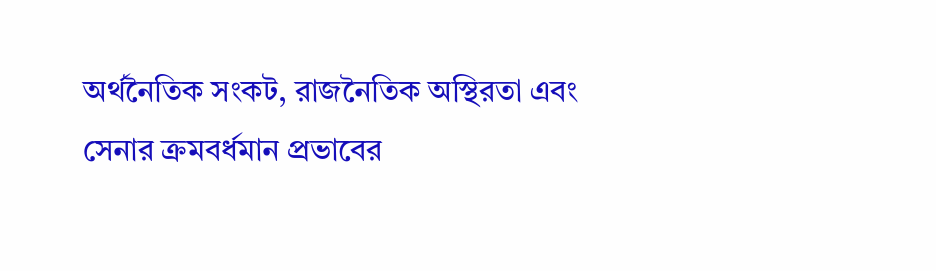অর্থনৈতিক সংকট, রাজনৈতিক অস্থিরতা এবং সেনার ক্রমবর্ধমান প্রভাবের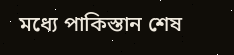মধ্যে পাকিস্তান শেষ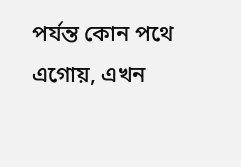পর্যন্ত কোন পথে এগোয়, এখন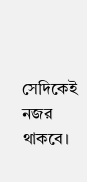সেদিকেই নজর থাকবে।